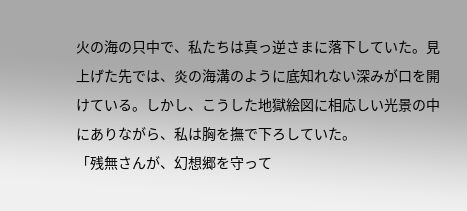火の海の只中で、私たちは真っ逆さまに落下していた。見上げた先では、炎の海溝のように底知れない深みが口を開けている。しかし、こうした地獄絵図に相応しい光景の中にありながら、私は胸を撫で下ろしていた。
「残無さんが、幻想郷を守って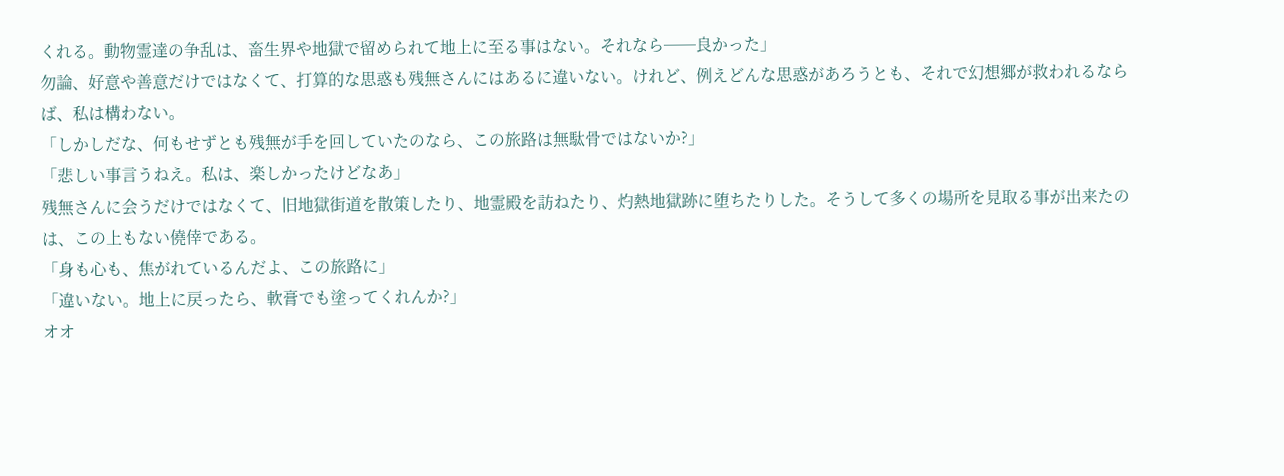くれる。動物霊達の争乱は、畜生界や地獄で留められて地上に至る事はない。それなら──良かった」
勿論、好意や善意だけではなくて、打算的な思惑も残無さんにはあるに違いない。けれど、例えどんな思惑があろうとも、それで幻想郷が救われるならば、私は構わない。
「しかしだな、何もせずとも残無が手を回していたのなら、この旅路は無駄骨ではないか?」
「悲しい事言うねえ。私は、楽しかったけどなあ」
残無さんに会うだけではなくて、旧地獄街道を散策したり、地霊殿を訪ねたり、灼熱地獄跡に堕ちたりした。そうして多くの場所を見取る事が出来たのは、この上もない僥倖である。
「身も心も、焦がれているんだよ、この旅路に」
「違いない。地上に戻ったら、軟膏でも塗ってくれんか?」
オオ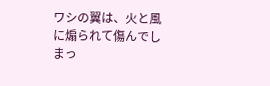ワシの翼は、火と風に煽られて傷んでしまっ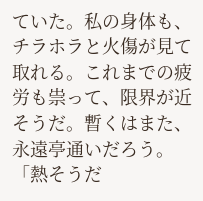ていた。私の身体も、チラホラと火傷が見て取れる。これまでの疲労も祟って、限界が近そうだ。暫くはまた、永遠亭通いだろう。
「熱そうだ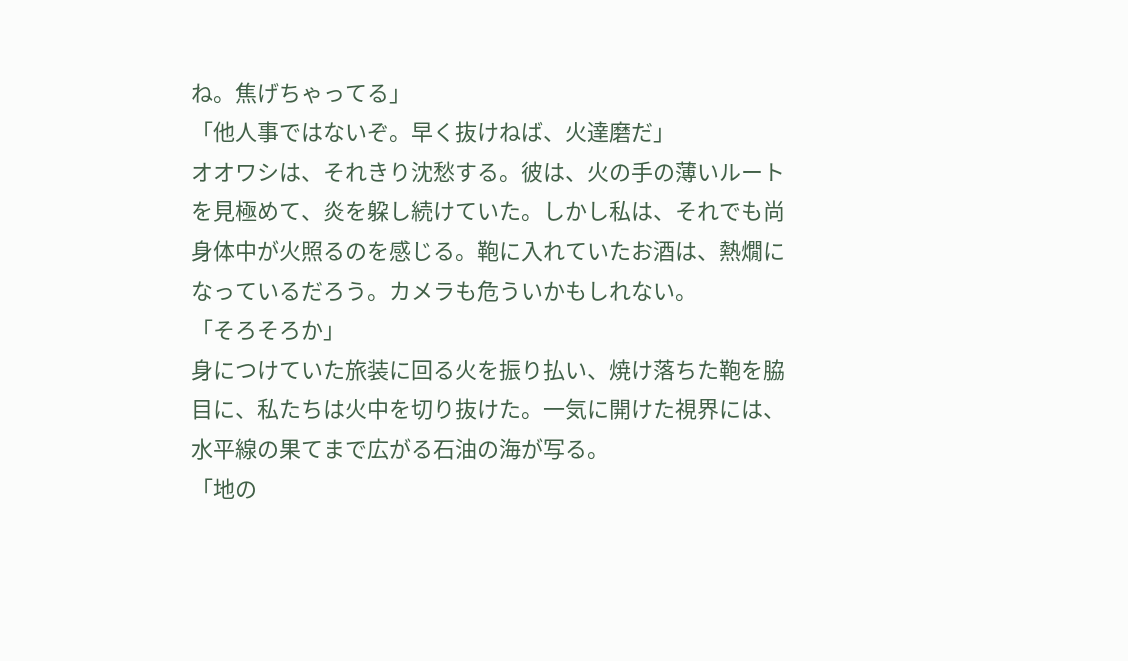ね。焦げちゃってる」
「他人事ではないぞ。早く抜けねば、火達磨だ」
オオワシは、それきり沈愁する。彼は、火の手の薄いルートを見極めて、炎を躱し続けていた。しかし私は、それでも尚身体中が火照るのを感じる。鞄に入れていたお酒は、熱燗になっているだろう。カメラも危ういかもしれない。
「そろそろか」
身につけていた旅装に回る火を振り払い、焼け落ちた鞄を脇目に、私たちは火中を切り抜けた。一気に開けた視界には、水平線の果てまで広がる石油の海が写る。
「地の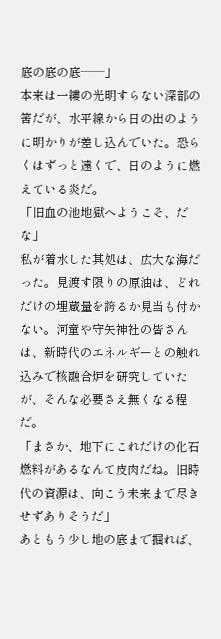底の底の底──」
本来は一縷の光明すらない深部の筈だが、水平線から日の出のように明かりが差し込んでいた。恐らくはずっと遠くで、日のように燃えている炎だ。
「旧血の池地獄へようこそ、だな」
私が着水した其処は、広大な海だった。見渡す限りの原油は、どれだけの埋蔵量を誇るか見当も付かない。河童や守矢神社の皆さんは、新時代のエネルギーとの触れ込みで核融合炉を研究していたが、そんな必要さえ無くなる程だ。
「まさか、地下にこれだけの化石燃料があるなんて皮肉だね。旧時代の資源は、向こう未来まで尽きせずありそうだ」
あともう少し地の底まで掘れば、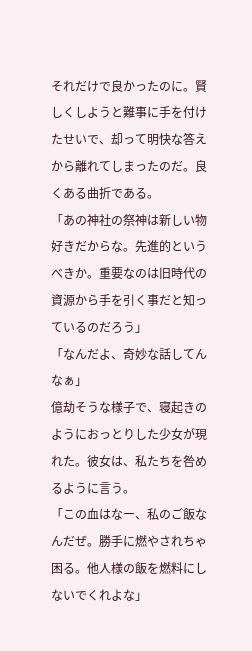それだけで良かったのに。賢しくしようと難事に手を付けたせいで、却って明快な答えから離れてしまったのだ。良くある曲折である。
「あの神社の祭神は新しい物好きだからな。先進的というべきか。重要なのは旧時代の資源から手を引く事だと知っているのだろう」
「なんだよ、奇妙な話してんなぁ」
億劫そうな様子で、寝起きのようにおっとりした少女が現れた。彼女は、私たちを咎めるように言う。
「この血はなー、私のご飯なんだぜ。勝手に燃やされちゃ困る。他人様の飯を燃料にしないでくれよな」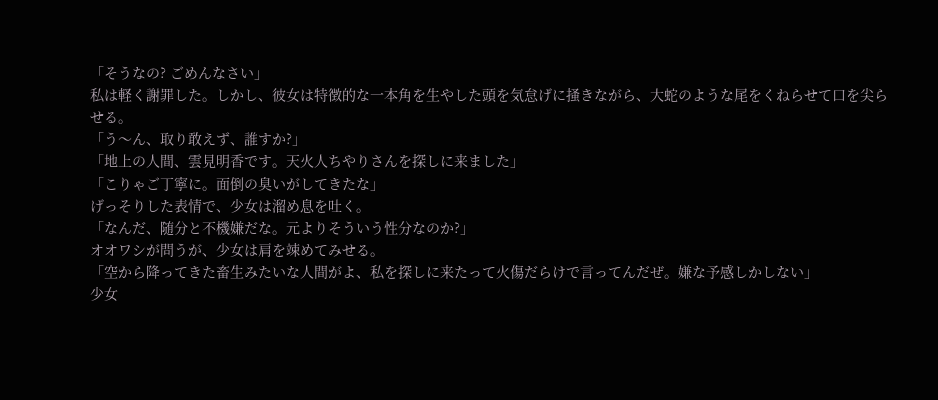「そうなの? ごめんなさい」
私は軽く謝罪した。しかし、彼女は特徴的な一本角を生やした頭を気怠げに掻きながら、大蛇のような尾をくねらせて口を尖らせる。
「う〜ん、取り敢えず、誰すか?」
「地上の人間、雲見明香です。天火人ちやりさんを探しに来ました」
「こりゃご丁寧に。面倒の臭いがしてきたな」
げっそりした表情で、少女は溜め息を吐く。
「なんだ、随分と不機嫌だな。元よりそういう性分なのか?」
オオワシが問うが、少女は肩を竦めてみせる。
「空から降ってきた畜生みたいな人間がよ、私を探しに来たって火傷だらけで言ってんだぜ。嫌な予感しかしない」
少女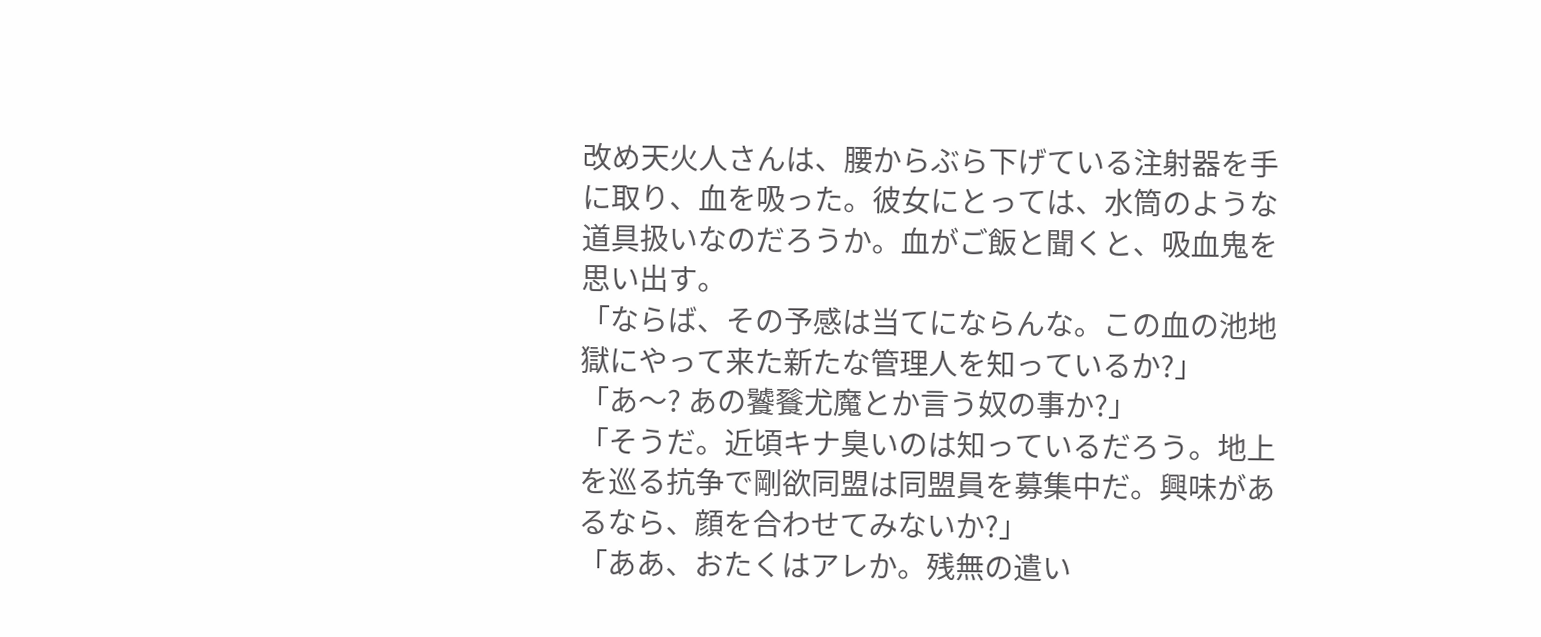改め天火人さんは、腰からぶら下げている注射器を手に取り、血を吸った。彼女にとっては、水筒のような道具扱いなのだろうか。血がご飯と聞くと、吸血鬼を思い出す。
「ならば、その予感は当てにならんな。この血の池地獄にやって来た新たな管理人を知っているか?」
「あ〜? あの饕餮尤魔とか言う奴の事か?」
「そうだ。近頃キナ臭いのは知っているだろう。地上を巡る抗争で剛欲同盟は同盟員を募集中だ。興味があるなら、顔を合わせてみないか?」
「ああ、おたくはアレか。残無の遣い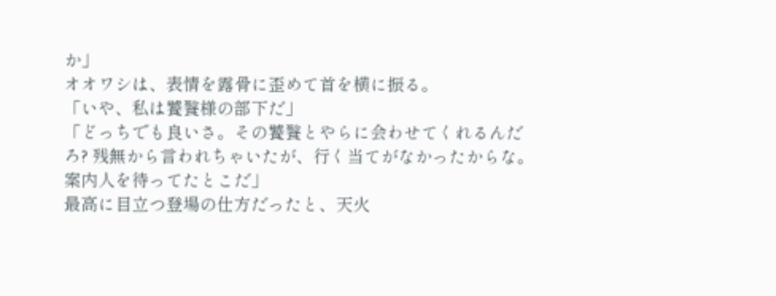か」
オオワシは、表情を露骨に歪めて首を横に振る。
「いや、私は饕餮様の部下だ」
「どっちでも良いさ。その饕餮とやらに会わせてくれるんだろ? 残無から言われちゃいたが、行く当てがなかったからな。案内人を待ってたとこだ」
最高に目立つ登場の仕方だったと、天火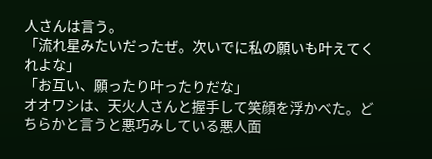人さんは言う。
「流れ星みたいだったぜ。次いでに私の願いも叶えてくれよな」
「お互い、願ったり叶ったりだな」
オオワシは、天火人さんと握手して笑顔を浮かべた。どちらかと言うと悪巧みしている悪人面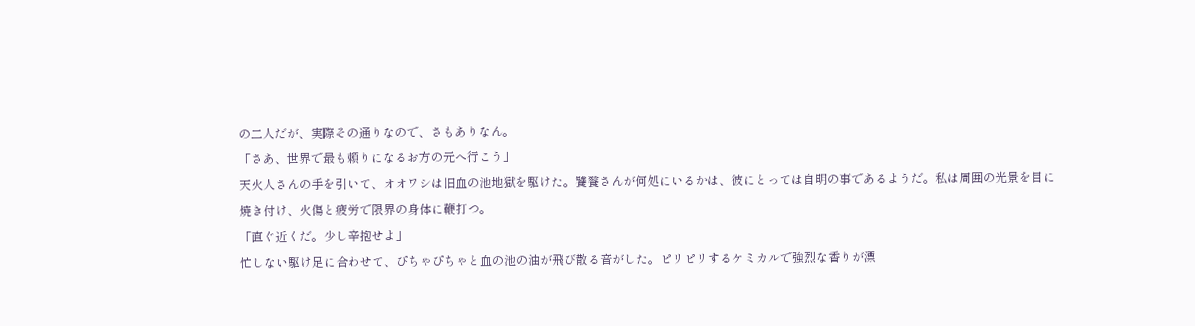の二人だが、実際その通りなので、さもありなん。
「さあ、世界で最も頼りになるお方の元へ行こう」
天火人さんの手を引いて、オオワシは旧血の池地獄を駆けた。饕餮さんが何処にいるかは、彼にとっては自明の事であるようだ。私は周囲の光景を目に焼き付け、火傷と疲労で限界の身体に鞭打つ。
「直ぐ近くだ。少し辛抱せよ」
忙しない駆け足に合わせて、ぴちゃぴちゃと血の池の油が飛び散る音がした。ピリピリするケミカルで強烈な香りが漂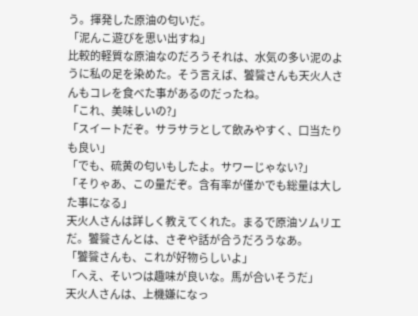う。揮発した原油の匂いだ。
「泥んこ遊びを思い出すね」
比較的軽質な原油なのだろうそれは、水気の多い泥のように私の足を染めた。そう言えば、饕餮さんも天火人さんもコレを食べた事があるのだったね。
「これ、美味しいの?」
「スイートだぞ。サラサラとして飲みやすく、口当たりも良い」
「でも、硫黄の匂いもしたよ。サワーじゃない?」
「そりゃあ、この量だぞ。含有率が僅かでも総量は大した事になる」
天火人さんは詳しく教えてくれた。まるで原油ソムリエだ。饕餮さんとは、さぞや話が合うだろうなあ。
「饕餮さんも、これが好物らしいよ」
「へえ、そいつは趣味が良いな。馬が合いそうだ」
天火人さんは、上機嫌になっ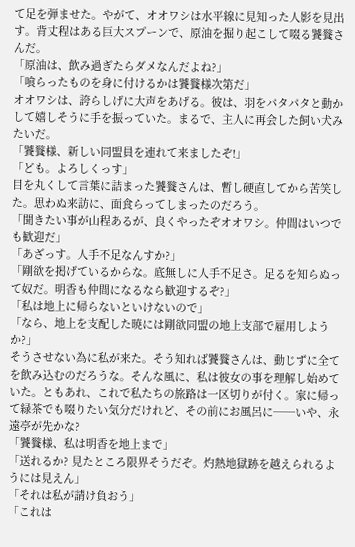て足を弾ませた。やがて、オオワシは水平線に見知った人影を見出す。背丈程はある巨大スプーンで、原油を掘り起こして啜る饕餮さんだ。
「原油は、飲み過ぎたらダメなんだよね?」
「喰らったものを身に付けるかは饕餮様次第だ」
オオワシは、誇らしげに大声をあげる。彼は、羽をパタパタと動かして嬉しそうに手を振っていた。まるで、主人に再会した飼い犬みたいだ。
「饕餮様、新しい同盟員を連れて来ましたぞ!」
「ども。よろしくっす」
目を丸くして言葉に詰まった饕餮さんは、暫し硬直してから苦笑した。思わぬ来訪に、面食らってしまったのだろう。
「聞きたい事が山程あるが、良くやったぞオオワシ。仲間はいつでも歓迎だ」
「あざっす。人手不足なんすか?」
「剛欲を掲げているからな。底無しに人手不足さ。足るを知らぬって奴だ。明香も仲間になるなら歓迎するぞ?」
「私は地上に帰らないといけないので」
「なら、地上を支配した暁には剛欲同盟の地上支部で雇用しようか?」
そうさせない為に私が来た。そう知れば饕餮さんは、動じずに全てを飲み込むのだろうな。そんな風に、私は彼女の事を理解し始めていた。ともあれ、これで私たちの旅路は一区切りが付く。家に帰って緑茶でも啜りたい気分だけれど、その前にお風呂に──いや、永遠亭が先かな?
「饕餮様、私は明香を地上まで」
「送れるか? 見たところ限界そうだぞ。灼熱地獄跡を越えられるようには見えん」
「それは私が請け負おう」
「これは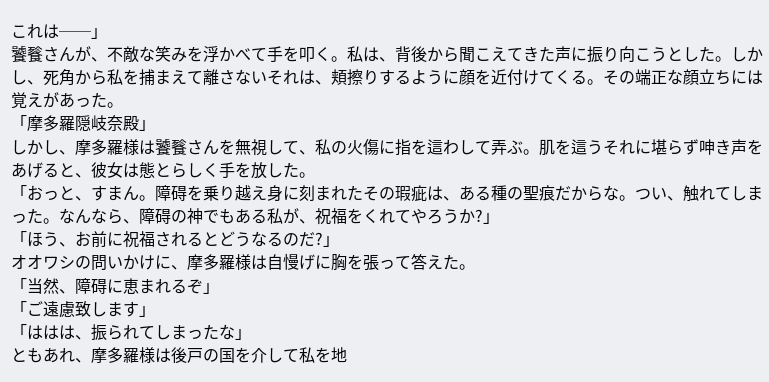これは──」
饕餮さんが、不敵な笑みを浮かべて手を叩く。私は、背後から聞こえてきた声に振り向こうとした。しかし、死角から私を捕まえて離さないそれは、頬擦りするように顔を近付けてくる。その端正な顔立ちには覚えがあった。
「摩多羅隠岐奈殿」
しかし、摩多羅様は饕餮さんを無視して、私の火傷に指を這わして弄ぶ。肌を這うそれに堪らず呻き声をあげると、彼女は態とらしく手を放した。
「おっと、すまん。障碍を乗り越え身に刻まれたその瑕疵は、ある種の聖痕だからな。つい、触れてしまった。なんなら、障碍の神でもある私が、祝福をくれてやろうか?」
「ほう、お前に祝福されるとどうなるのだ?」
オオワシの問いかけに、摩多羅様は自慢げに胸を張って答えた。
「当然、障碍に恵まれるぞ」
「ご遠慮致します」
「ははは、振られてしまったな」
ともあれ、摩多羅様は後戸の国を介して私を地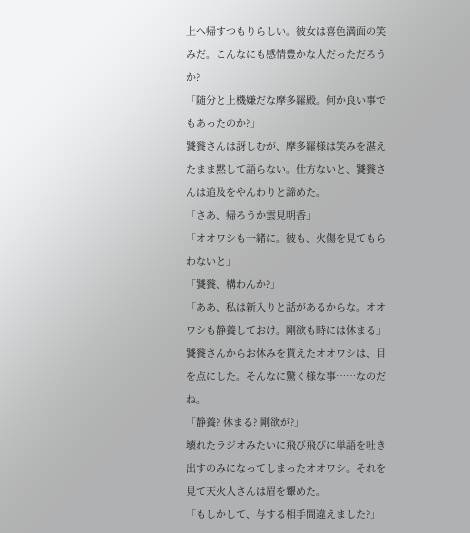上へ帰すつもりらしい。彼女は喜色満面の笑みだ。こんなにも感情豊かな人だっただろうか?
「随分と上機嫌だな摩多羅殿。何か良い事でもあったのか?」
饕餮さんは訝しむが、摩多羅様は笑みを湛えたまま黙して語らない。仕方ないと、饕餮さんは追及をやんわりと諦めた。
「さあ、帰ろうか雲見明香」
「オオワシも一緒に。彼も、火傷を見てもらわないと」
「饕餮、構わんか?」
「ああ、私は新入りと話があるからな。オオワシも静養しておけ。剛欲も時には休まる」
饕餮さんからお休みを貰えたオオワシは、目を点にした。そんなに驚く様な事……なのだね。
「静養? 休まる? 剛欲が?」
壊れたラジオみたいに飛び飛びに単語を吐き出すのみになってしまったオオワシ。それを見て天火人さんは眉を顰めた。
「もしかして、与する相手間違えました?」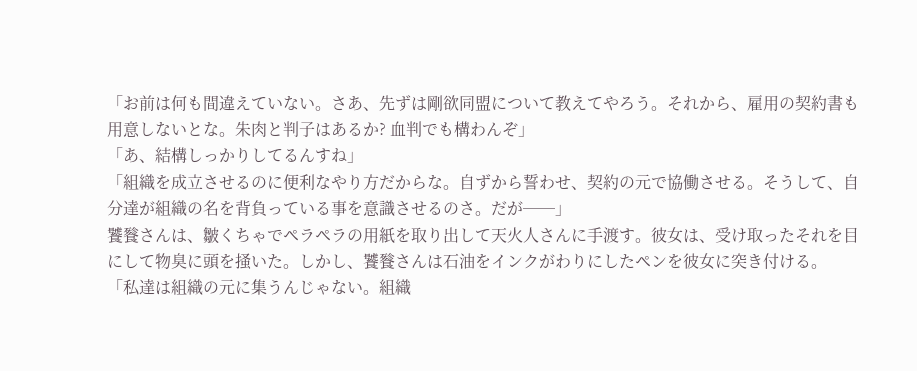「お前は何も間違えていない。さあ、先ずは剛欲同盟について教えてやろう。それから、雇用の契約書も用意しないとな。朱肉と判子はあるか? 血判でも構わんぞ」
「あ、結構しっかりしてるんすね」
「組織を成立させるのに便利なやり方だからな。自ずから誓わせ、契約の元で協働させる。そうして、自分達が組織の名を背負っている事を意識させるのさ。だが──」
饕餮さんは、皺くちゃでペラペラの用紙を取り出して天火人さんに手渡す。彼女は、受け取ったそれを目にして物臭に頭を掻いた。しかし、饕餮さんは石油をインクがわりにしたペンを彼女に突き付ける。
「私達は組織の元に集うんじゃない。組織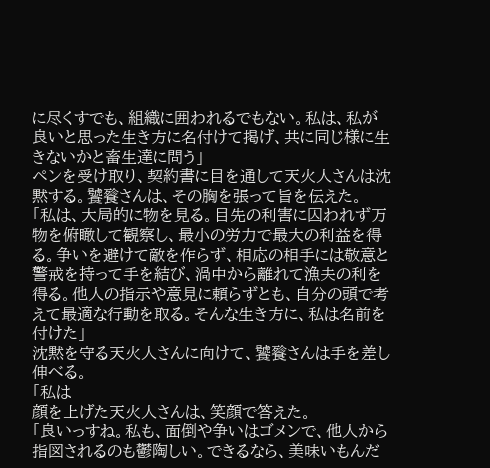に尽くすでも、組織に囲われるでもない。私は、私が良いと思った生き方に名付けて掲げ、共に同じ様に生きないかと畜生達に問う」
ペンを受け取り、契約書に目を通して天火人さんは沈黙する。饕餮さんは、その胸を張って旨を伝えた。
「私は、大局的に物を見る。目先の利害に囚われず万物を俯瞰して観察し、最小の労力で最大の利益を得る。争いを避けて敵を作らず、相応の相手には敬意と警戒を持って手を結び、渦中から離れて漁夫の利を得る。他人の指示や意見に頼らずとも、自分の頭で考えて最適な行動を取る。そんな生き方に、私は名前を付けた」
沈黙を守る天火人さんに向けて、饕餮さんは手を差し伸べる。
「私は
顔を上げた天火人さんは、笑顔で答えた。
「良いっすね。私も、面倒や争いはゴメンで、他人から指図されるのも鬱陶しい。できるなら、美味いもんだ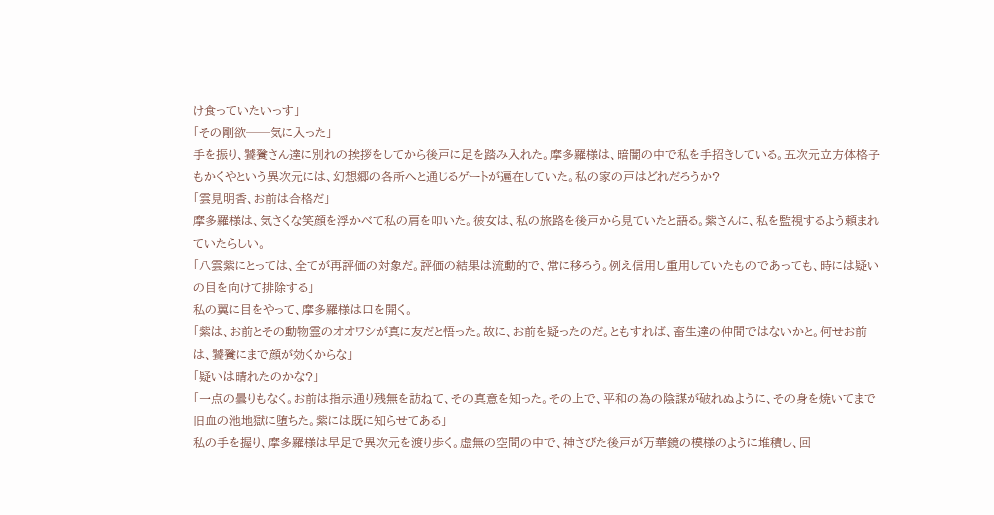け食っていたいっす」
「その剛欲──気に入った」
手を振り、饕餮さん達に別れの挨拶をしてから後戸に足を踏み入れた。摩多羅様は、暗闇の中で私を手招きしている。五次元立方体格子もかくやという異次元には、幻想郷の各所へと通じるゲートが遍在していた。私の家の戸はどれだろうか?
「雲見明香、お前は合格だ」
摩多羅様は、気さくな笑顔を浮かべて私の肩を叩いた。彼女は、私の旅路を後戸から見ていたと語る。紫さんに、私を監視するよう頼まれていたらしい。
「八雲紫にとっては、全てが再評価の対象だ。評価の結果は流動的で、常に移ろう。例え信用し重用していたものであっても、時には疑いの目を向けて排除する」
私の翼に目をやって、摩多羅様は口を開く。
「紫は、お前とその動物霊のオオワシが真に友だと悟った。故に、お前を疑ったのだ。ともすれば、畜生達の仲間ではないかと。何せお前は、饕餮にまで顔が効くからな」
「疑いは晴れたのかな?」
「一点の曇りもなく。お前は指示通り残無を訪ねて、その真意を知った。その上で、平和の為の陰謀が破れぬように、その身を焼いてまで旧血の池地獄に堕ちた。紫には既に知らせてある」
私の手を握り、摩多羅様は早足で異次元を渡り歩く。虚無の空間の中で、神さびた後戸が万華鏡の模様のように堆積し、回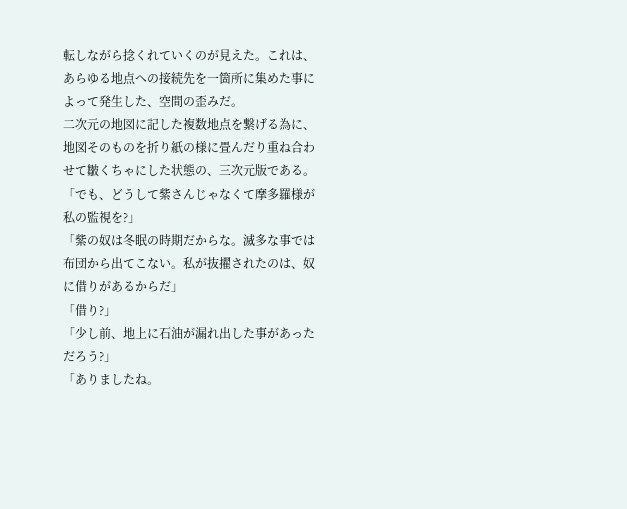転しながら捻くれていくのが見えた。これは、あらゆる地点への接続先を一箇所に集めた事によって発生した、空間の歪みだ。
二次元の地図に記した複数地点を繋げる為に、地図そのものを折り紙の様に畳んだり重ね合わせて皺くちゃにした状態の、三次元版である。
「でも、どうして紫さんじゃなくて摩多羅様が私の監視を?」
「紫の奴は冬眠の時期だからな。滅多な事では布団から出てこない。私が抜擢されたのは、奴に借りがあるからだ」
「借り?」
「少し前、地上に石油が漏れ出した事があっただろう?」
「ありましたね。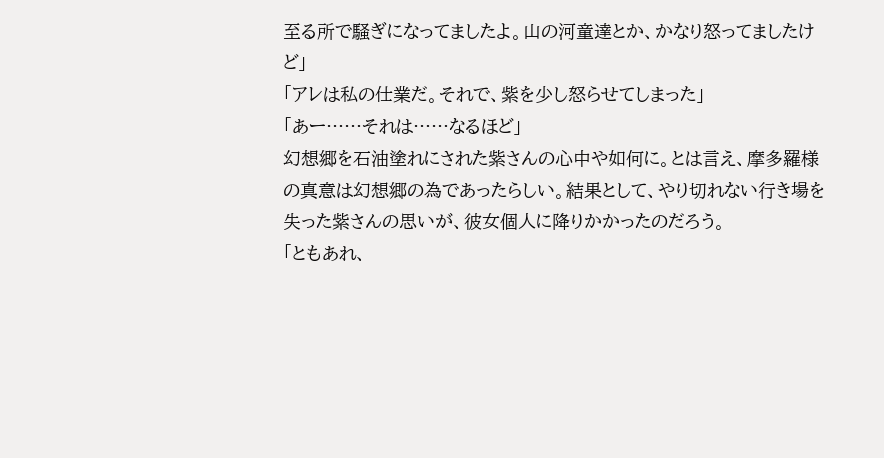至る所で騒ぎになってましたよ。山の河童達とか、かなり怒ってましたけど」
「アレは私の仕業だ。それで、紫を少し怒らせてしまった」
「あー……それは……なるほど」
幻想郷を石油塗れにされた紫さんの心中や如何に。とは言え、摩多羅様の真意は幻想郷の為であったらしい。結果として、やり切れない行き場を失った紫さんの思いが、彼女個人に降りかかったのだろう。
「ともあれ、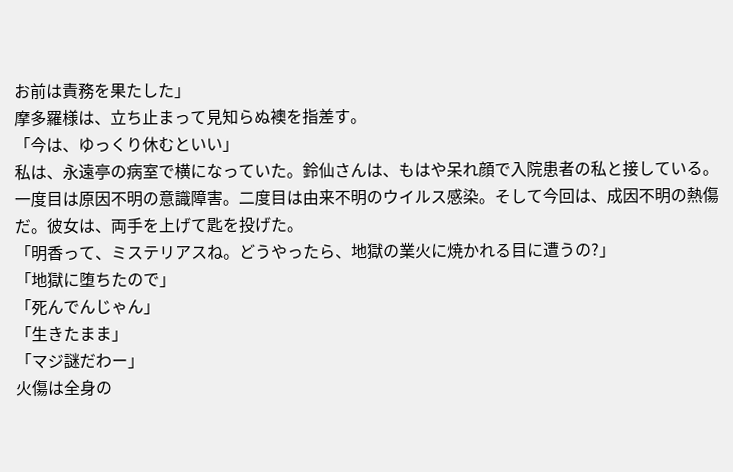お前は責務を果たした」
摩多羅様は、立ち止まって見知らぬ襖を指差す。
「今は、ゆっくり休むといい」
私は、永遠亭の病室で横になっていた。鈴仙さんは、もはや呆れ顔で入院患者の私と接している。一度目は原因不明の意識障害。二度目は由来不明のウイルス感染。そして今回は、成因不明の熱傷だ。彼女は、両手を上げて匙を投げた。
「明香って、ミステリアスね。どうやったら、地獄の業火に焼かれる目に遭うの?」
「地獄に堕ちたので」
「死んでんじゃん」
「生きたまま」
「マジ謎だわー」
火傷は全身の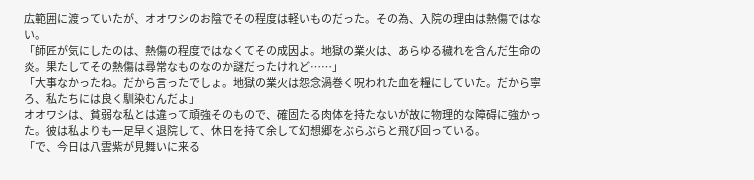広範囲に渡っていたが、オオワシのお陰でその程度は軽いものだった。その為、入院の理由は熱傷ではない。
「師匠が気にしたのは、熱傷の程度ではなくてその成因よ。地獄の業火は、あらゆる穢れを含んだ生命の炎。果たしてその熱傷は尋常なものなのか謎だったけれど……」
「大事なかったね。だから言ったでしょ。地獄の業火は怨念渦巻く呪われた血を糧にしていた。だから寧ろ、私たちには良く馴染むんだよ」
オオワシは、貧弱な私とは違って頑強そのもので、確固たる肉体を持たないが故に物理的な障碍に強かった。彼は私よりも一足早く退院して、休日を持て余して幻想郷をぶらぶらと飛び回っている。
「で、今日は八雲紫が見舞いに来る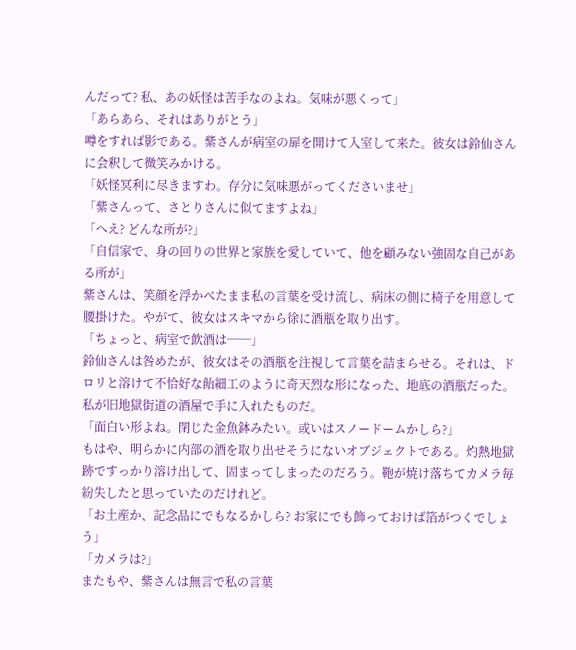んだって? 私、あの妖怪は苦手なのよね。気味が悪くって」
「あらあら、それはありがとう」
噂をすれば影である。紫さんが病室の扉を開けて入室して来た。彼女は鈴仙さんに会釈して微笑みかける。
「妖怪冥利に尽きますわ。存分に気味悪がってくださいませ」
「紫さんって、さとりさんに似てますよね」
「へえ? どんな所が?」
「自信家で、身の回りの世界と家族を愛していて、他を顧みない強固な自己がある所が」
紫さんは、笑顔を浮かべたまま私の言葉を受け流し、病床の側に椅子を用意して腰掛けた。やがて、彼女はスキマから徐に酒瓶を取り出す。
「ちょっと、病室で飲酒は──」
鈴仙さんは咎めたが、彼女はその酒瓶を注視して言葉を詰まらせる。それは、ドロリと溶けて不恰好な飴細工のように奇天烈な形になった、地底の酒瓶だった。私が旧地獄街道の酒屋で手に入れたものだ。
「面白い形よね。閉じた金魚鉢みたい。或いはスノードームかしら?」
もはや、明らかに内部の酒を取り出せそうにないオブジェクトである。灼熱地獄跡ですっかり溶け出して、固まってしまったのだろう。鞄が焼け落ちてカメラ毎紛失したと思っていたのだけれど。
「お土産か、記念品にでもなるかしら? お家にでも飾っておけば箔がつくでしょう」
「カメラは?」
またもや、紫さんは無言で私の言葉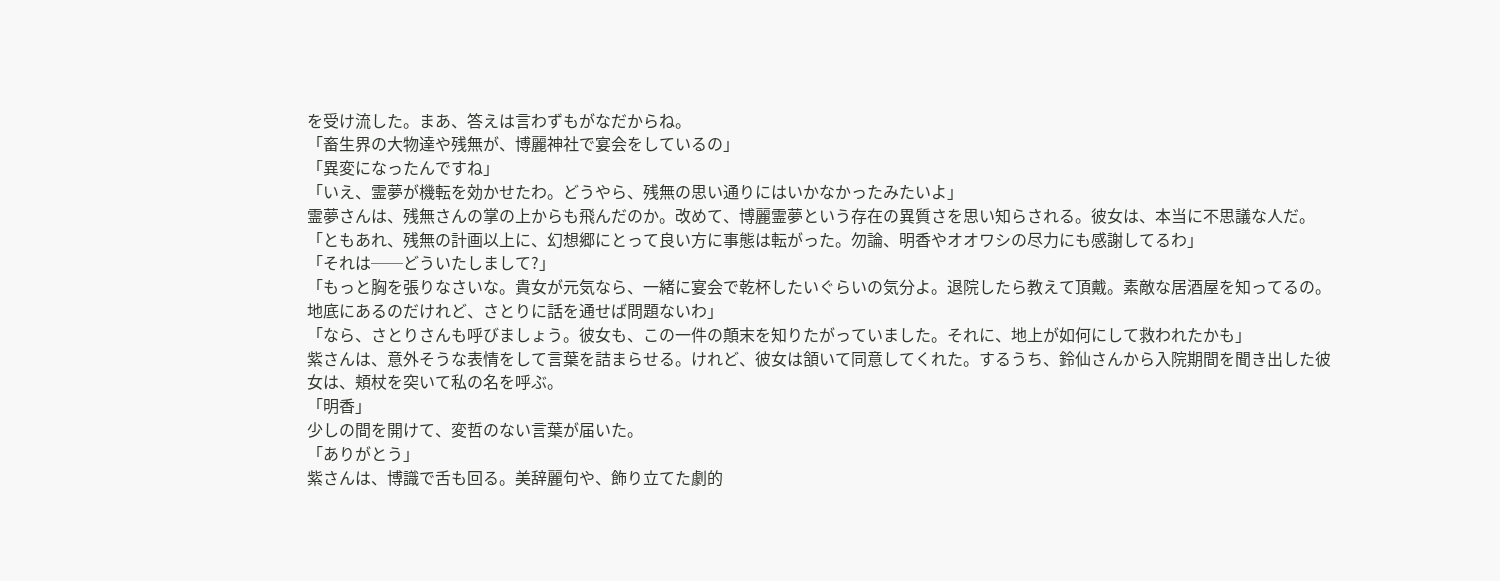を受け流した。まあ、答えは言わずもがなだからね。
「畜生界の大物達や残無が、博麗神社で宴会をしているの」
「異変になったんですね」
「いえ、霊夢が機転を効かせたわ。どうやら、残無の思い通りにはいかなかったみたいよ」
霊夢さんは、残無さんの掌の上からも飛んだのか。改めて、博麗霊夢という存在の異質さを思い知らされる。彼女は、本当に不思議な人だ。
「ともあれ、残無の計画以上に、幻想郷にとって良い方に事態は転がった。勿論、明香やオオワシの尽力にも感謝してるわ」
「それは──どういたしまして?」
「もっと胸を張りなさいな。貴女が元気なら、一緒に宴会で乾杯したいぐらいの気分よ。退院したら教えて頂戴。素敵な居酒屋を知ってるの。地底にあるのだけれど、さとりに話を通せば問題ないわ」
「なら、さとりさんも呼びましょう。彼女も、この一件の顛末を知りたがっていました。それに、地上が如何にして救われたかも」
紫さんは、意外そうな表情をして言葉を詰まらせる。けれど、彼女は頷いて同意してくれた。するうち、鈴仙さんから入院期間を聞き出した彼女は、頬杖を突いて私の名を呼ぶ。
「明香」
少しの間を開けて、変哲のない言葉が届いた。
「ありがとう」
紫さんは、博識で舌も回る。美辞麗句や、飾り立てた劇的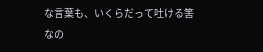な言葉も、いくらだって吐ける筈なの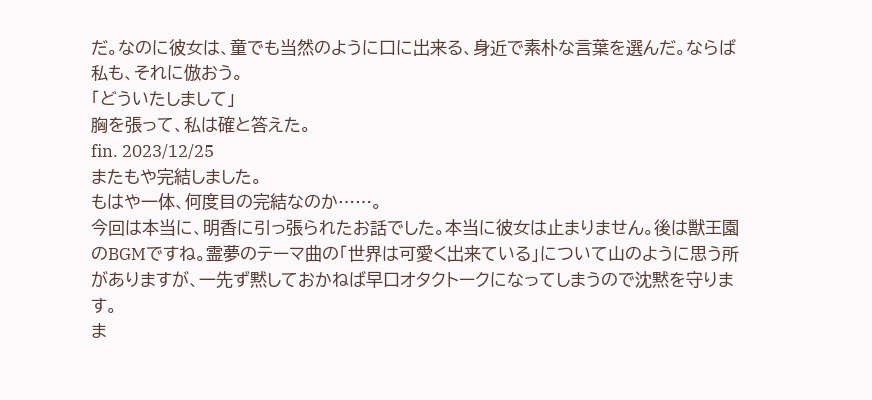だ。なのに彼女は、童でも当然のように口に出来る、身近で素朴な言葉を選んだ。ならば私も、それに倣おう。
「どういたしまして」
胸を張って、私は確と答えた。
fin. 2023/12/25
またもや完結しました。
もはや一体、何度目の完結なのか……。
今回は本当に、明香に引っ張られたお話でした。本当に彼女は止まりません。後は獣王園のBGMですね。霊夢のテーマ曲の「世界は可愛く出来ている」について山のように思う所がありますが、一先ず黙しておかねば早口オタクトークになってしまうので沈黙を守ります。
ま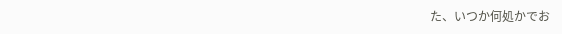た、いつか何処かでお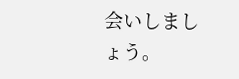会いしましょう。